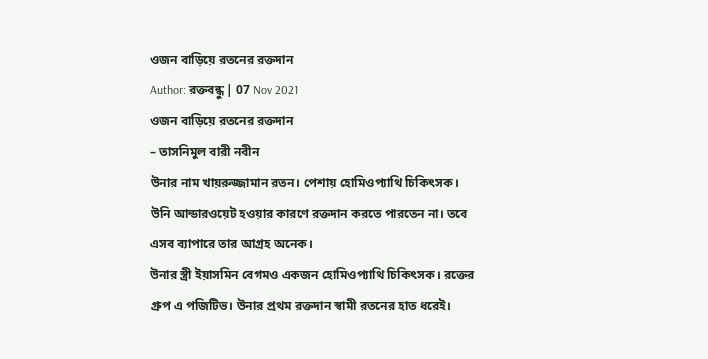ওজন বাড়িয়ে রতনের রক্তদান
Author: রক্তবন্ধু | 07 Nov 2021
ওজন বাড়িয়ে রতনের রক্তদান
– তাসনিমুল বারী নবীন
উনার নাম খায়রুজ্জামান রতন। পেশায় হোমিওপ্যাথি চিকিৎসক। উনি আন্ডারওয়েট হওয়ার কারণে রক্তদান করতে পারতেন না। তবে এসব ব্যাপারে তার আগ্রহ অনেক।
উনার স্ত্রী ইয়াসমিন বেগমও একজন হোমিওপ্যাথি চিকিৎসক। রক্তের গ্রুপ এ পজিটিভ। উনার প্রথম রক্তদান স্বামী রতনের হাত ধরেই।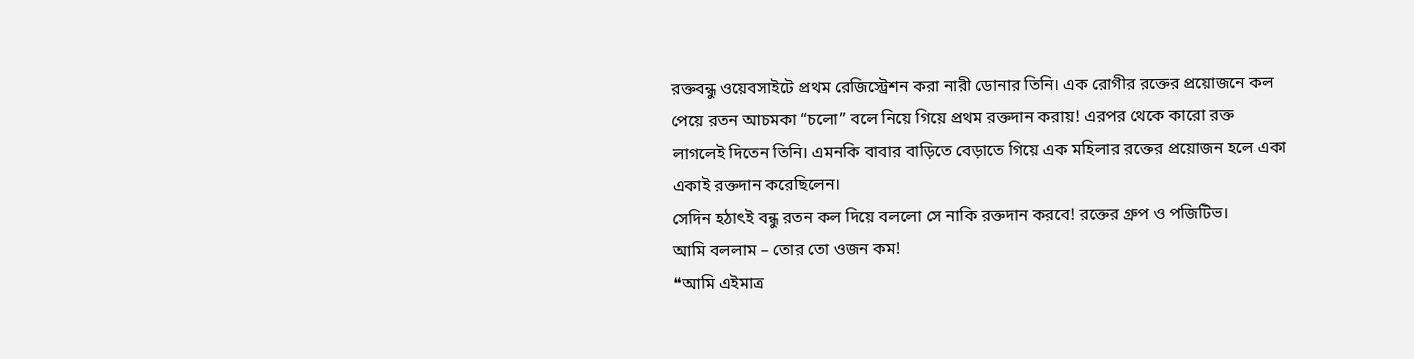রক্তবন্ধু ওয়েবসাইটে প্রথম রেজিস্ট্রেশন করা নারী ডোনার তিনি। এক রোগীর রক্তের প্রয়োজনে কল পেয়ে রতন আচমকা “চলো” বলে নিয়ে গিয়ে প্রথম রক্তদান করায়! এরপর থেকে কারো রক্ত লাগলেই দিতেন তিনি। এমনকি বাবার বাড়িতে বেড়াতে গিয়ে এক মহিলার রক্তের প্রয়োজন হলে একা একাই রক্তদান করেছিলেন।
সেদিন হঠাৎই বন্ধু রতন কল দিয়ে বললো সে নাকি রক্তদান করবে! রক্তের গ্রুপ ও পজিটিভ।
আমি বললাম – তোর তো ওজন কম!
❝আমি এইমাত্র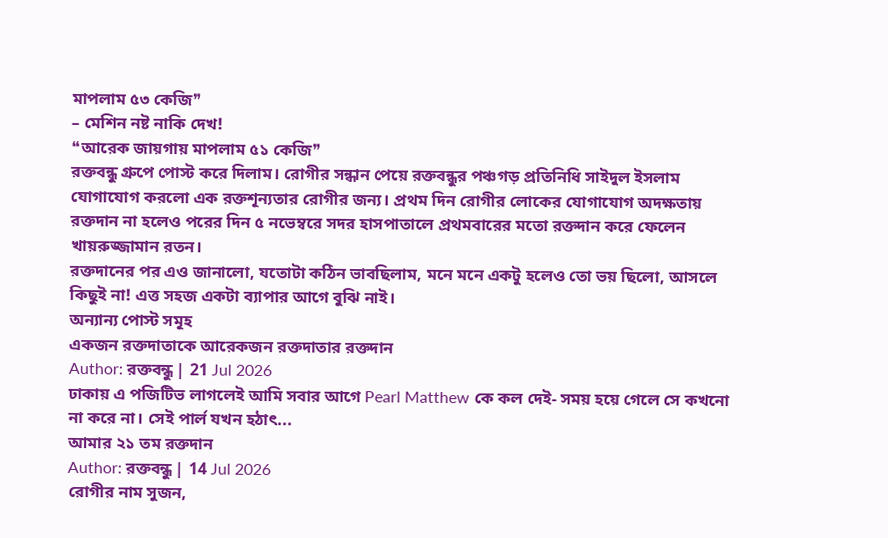মাপলাম ৫৩ কেজি❞
– মেশিন নষ্ট নাকি দেখ!
❝আরেক জায়গায় মাপলাম ৫১ কেজি❞
রক্তবন্ধু গ্রুপে পোস্ট করে দিলাম। রোগীর সন্ধান পেয়ে রক্তবন্ধুর পঞ্চগড় প্রতিনিধি সাইদুল ইসলাম যোগাযোগ করলো এক রক্তশূন্যতার রোগীর জন্য। প্রথম দিন রোগীর লোকের যোগাযোগ অদক্ষতায় রক্তদান না হলেও পরের দিন ৫ নভেম্বরে সদর হাসপাতালে প্রথমবারের মতো রক্তদান করে ফেলেন খায়রুজ্জামান রতন।
রক্তদানের পর এও জানালো, যতোটা কঠিন ভাবছিলাম, মনে মনে একটু হলেও তো ভয় ছিলো, আসলে কিছুই না! এত্ত সহজ একটা ব্যাপার আগে বুঝি নাই।
অন্যান্য পোস্ট সমূহ
একজন রক্তদাতাকে আরেকজন রক্তদাতার রক্তদান
Author: রক্তবন্ধু | 21 Jul 2026
ঢাকায় এ পজিটিভ লাগলেই আমি সবার আগে Pearl Matthew কে কল দেই- সময় হয়ে গেলে সে কখনো না করে না। সেই পার্ল যখন হঠাৎ...
আমার ২১ তম রক্তদান
Author: রক্তবন্ধু | 14 Jul 2026
রোগীর নাম সুজন,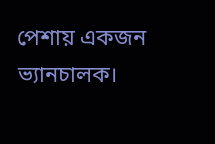পেশায় একজন ভ্যানচালক।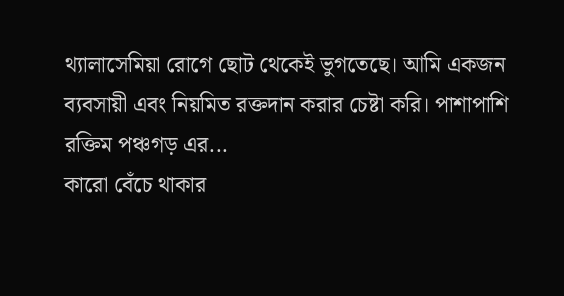থ্যালাসেমিয়া রোগে ছোট থেকেই ভুগতেছে। আমি একজন ব্যবসায়ী এবং নিয়মিত রক্তদান করার চেষ্টা করি। পাশাপাশি রক্তিম পঞ্চগড় এর...
কারো বেঁচে থাকার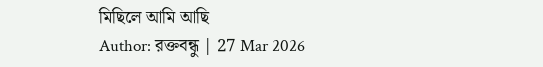মিছিলে আমি আছি
Author: রক্তবন্ধু | 27 Mar 2026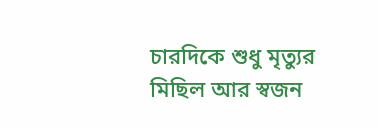চারদিকে শুধু মৃত্যুর মিছিল আর স্বজন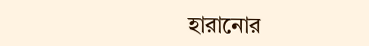হারানোর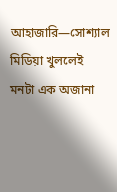আহাজারি—সোশ্যাল মিডিয়া খুললেই মনটা এক অজানা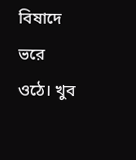বিষাদে ভরে ওঠে। খুব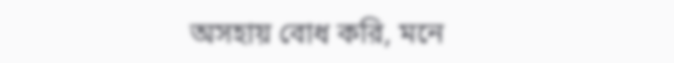অসহায় বোধ করি, মনে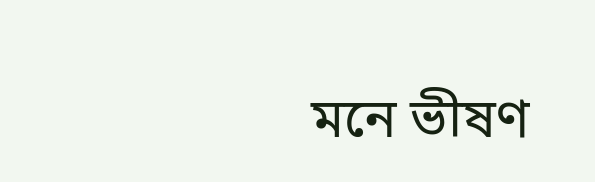মনে ভীষণ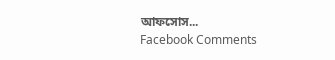আফসোস...
Facebook Comments